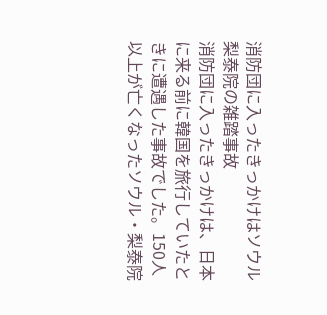消防団に入ったきっかけはソウル梨泰院の雑踏事故
消防団に入ったきっかけは、日本に来る前に韓国を旅行していたときに遭遇した事故でした。150人以上が亡くなったソウル・梨泰院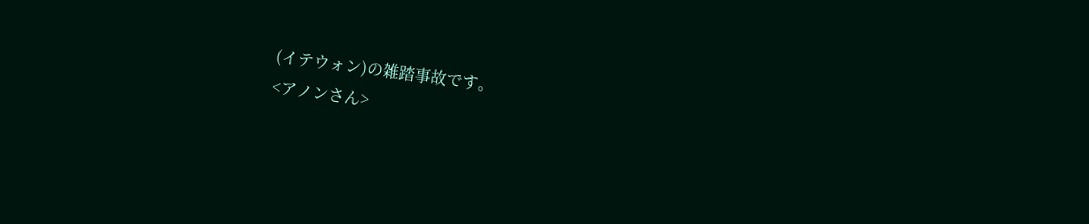(イテウォン)の雑踏事故です。
<アノンさん>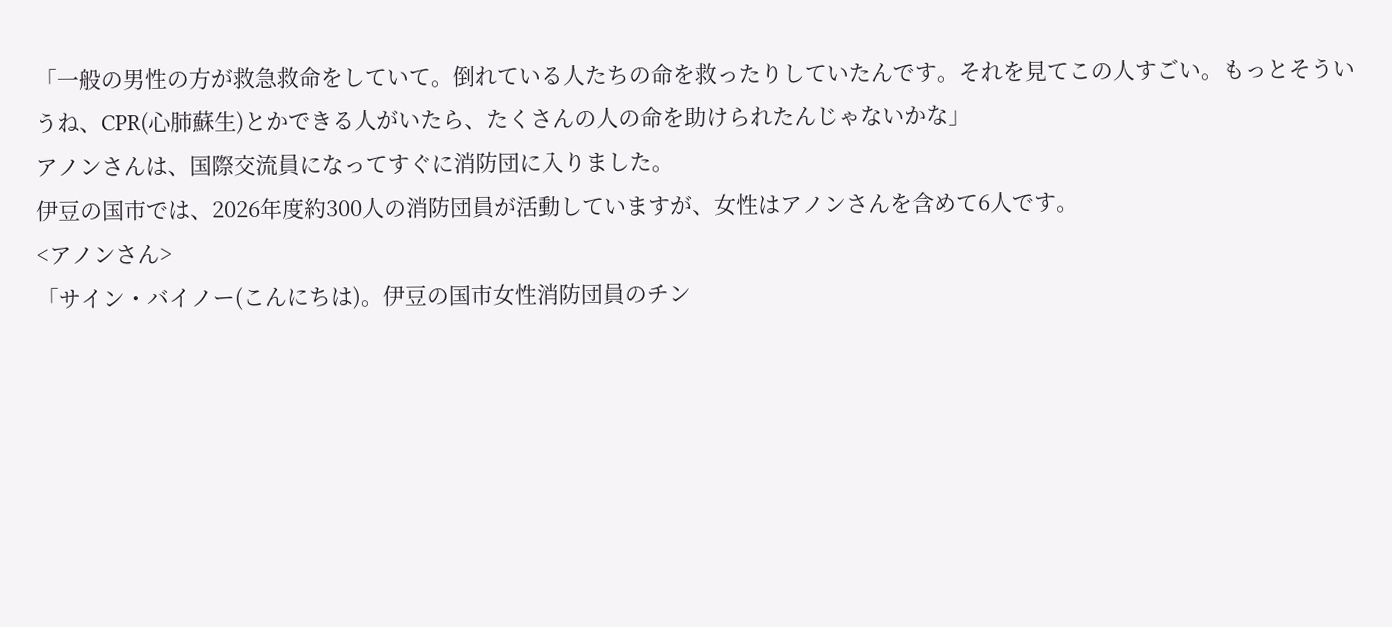「一般の男性の方が救急救命をしていて。倒れている人たちの命を救ったりしていたんです。それを見てこの人すごい。もっとそういうね、CPR(心肺蘇生)とかできる人がいたら、たくさんの人の命を助けられたんじゃないかな」
アノンさんは、国際交流員になってすぐに消防団に入りました。
伊豆の国市では、2026年度約300人の消防団員が活動していますが、女性はアノンさんを含めて6人です。
<アノンさん>
「サイン・バイノー(こんにちは)。伊豆の国市女性消防団員のチン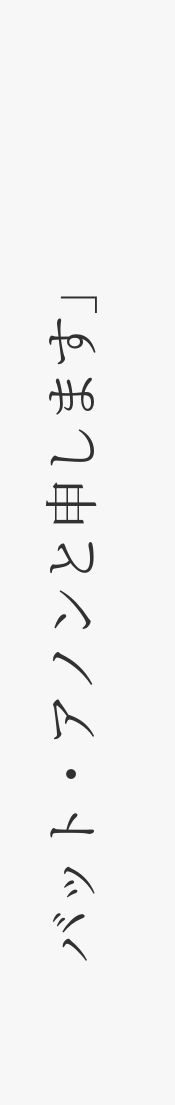バット・アノンと申します」